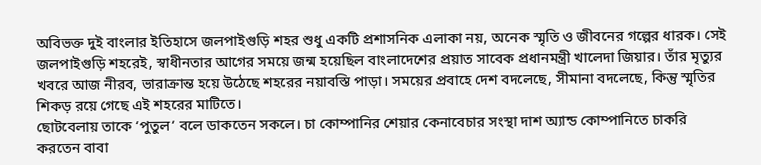অবিভক্ত দুই বাংলার ইতিহাসে জলপাইগুড়ি শহর শুধু একটি প্রশাসনিক এলাকা নয়, অনেক স্মৃতি ও জীবনের গল্পের ধারক। সেই জলপাইগুড়ি শহরেই, স্বাধীনতার আগের সময়ে জন্ম হয়েছিল বাংলাদেশের প্রয়াত সাবেক প্রধানমন্ত্রী খালেদা জিয়ার। তাঁর মৃত্যুর খবরে আজ নীরব, ভারাক্রান্ত হয়ে উঠেছে শহরের নয়াবস্তি পাড়া। সময়ের প্রবাহে দেশ বদলেছে, সীমানা বদলেছে, কিন্তু স্মৃতির শিকড় রয়ে গেছে এই শহরের মাটিতে।
ছোটবেলায় তাকে ‘পুতুল‘ বলে ডাকতেন সকলে। চা কোম্পানির শেয়ার কেনাবেচার সংস্থা দাশ অ্যান্ড কোম্পানিতে চাকরি করতেন বাবা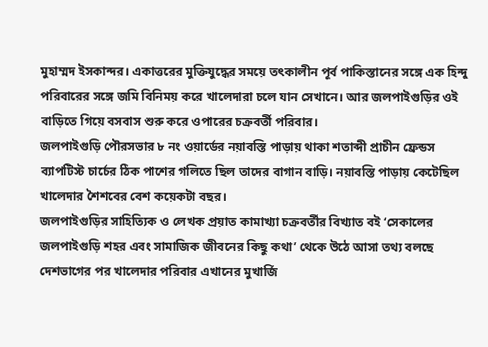মুহাম্মদ ইসকান্দর। একাত্তরের মুক্তিযুদ্ধের সময়ে তৎকালীন পূর্ব পাকিস্তানের সঙ্গে এক হিন্দু পরিবারের সঙ্গে জমি বিনিময় করে খালেদারা চলে যান সেখানে। আর জলপাইগুড়ির ওই বাড়িতে গিয়ে বসবাস শুরু করে ওপারের চক্রবর্তী পরিবার।
জলপাইগুড়ি পৌরসভার ৮ নং ওয়ার্ডের নয়াবস্তি পাড়ায় থাকা শতাব্দী প্রাচীন ফ্রেন্ডস ব্যাপটিস্ট চার্চের ঠিক পাশের গলিতে ছিল তাদের বাগান বাড়ি। নয়াবস্তি পাড়ায় কেটেছিল খালেদার শৈশবের বেশ কয়েকটা বছর।
জলপাইগুড়ির সাহিত্যিক ও লেখক প্রয়াত কামাখ্যা চক্রবর্তীর বিখ্যাত বই ‘সেকালের জলপাইগুড়ি শহর এবং সামাজিক জীবনের কিছু কথা’ থেকে উঠে আসা তথ্য বলছে দেশভাগের পর খালেদার পরিবার এখানের মুখার্জি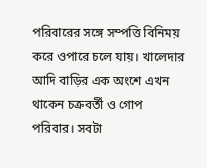পরিবারের সঙ্গে সম্পত্তি বিনিময় করে ওপারে চলে যায়। খালেদার আদি বাড়ির এক অংশে এখন থাকেন চক্রবর্তী ও গোপ পরিবার। সবটা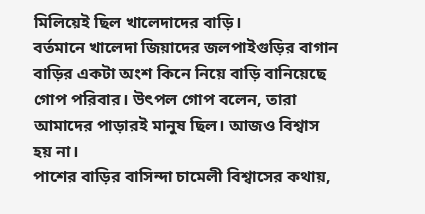মিলিয়েই ছিল খালেদাদের বাড়ি।
বর্তমানে খালেদা জিয়াদের জলপাইগুড়ির বাগান বাড়ির একটা অংশ কিনে নিয়ে বাড়ি বানিয়েছে গোপ পরিবার। উৎপল গোপ বলেন, তারা আমাদের পাড়ারই মানুষ ছিল। আজও বিশ্বাস হয় না।
পাশের বাড়ির বাসিন্দা চামেলী বিশ্বাসের কথায়,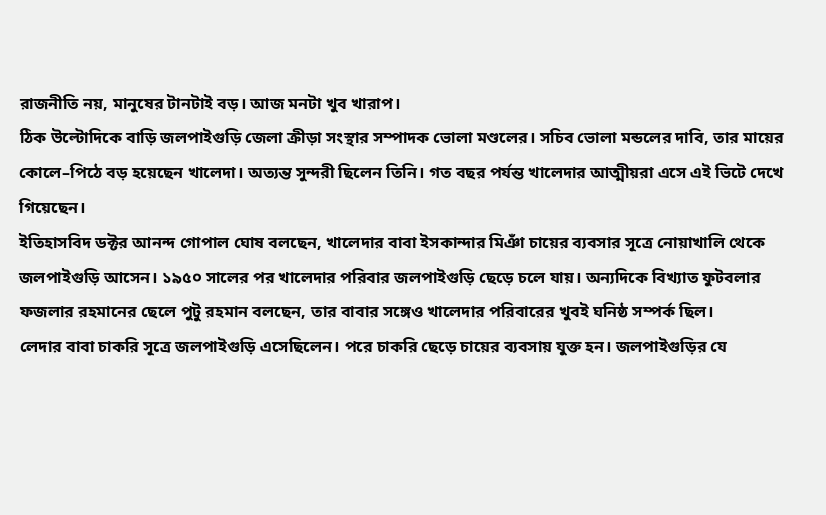রাজনীতি নয়, মানুষের টানটাই বড়। আজ মনটা খুব খারাপ।
ঠিক উল্টোদিকে বাড়ি জলপাইগুড়ি জেলা ক্রীড়া সংস্থার সম্পাদক ভোলা মণ্ডলের। সচিব ভোলা মন্ডলের দাবি, তার মায়ের কোলে–পিঠে বড় হয়েছেন খালেদা। অত্যন্ত সুন্দরী ছিলেন তিনি। গত বছর পর্যন্ত খালেদার আত্মীয়রা এসে এই ভিটে দেখে গিয়েছেন।
ইতিহাসবিদ ডক্টর আনন্দ গোপাল ঘোষ বলছেন, খালেদার বাবা ইসকান্দার মিঞাঁ চায়ের ব্যবসার সূত্রে নোয়াখালি থেকে জলপাইগুড়ি আসেন। ১৯৫০ সালের পর খালেদার পরিবার জলপাইগুড়ি ছেড়ে চলে যায়। অন্যদিকে বিখ্যাত ফুটবলার ফজলার রহমানের ছেলে পুটু রহমান বলছেন, তার বাবার সঙ্গেও খালেদার পরিবারের খুবই ঘনিষ্ঠ সম্পর্ক ছিল।
লেদার বাবা চাকরি সূত্রে জলপাইগুড়ি এসেছিলেন। পরে চাকরি ছেড়ে চায়ের ব্যবসায় যুক্ত হন। জলপাইগুড়ির যে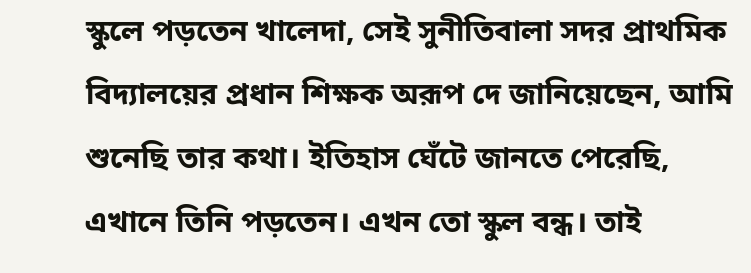স্কুলে পড়তেন খালেদা, সেই সুনীতিবালা সদর প্রাথমিক বিদ্যালয়ের প্রধান শিক্ষক অরূপ দে জানিয়েছেন, আমি শুনেছি তার কথা। ইতিহাস ঘেঁটে জানতে পেরেছি, এখানে তিনি পড়তেন। এখন তো স্কুল বন্ধ। তাই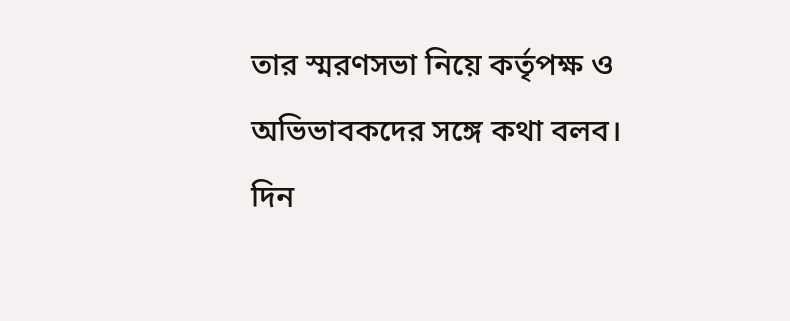তার স্মরণসভা নিয়ে কর্তৃপক্ষ ও অভিভাবকদের সঙ্গে কথা বলব। দিন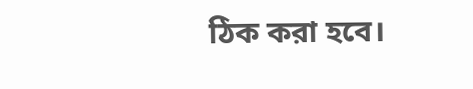ঠিক করা হবে।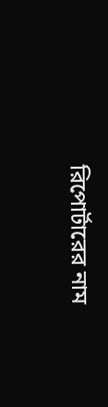রিপোর্টারের নাম